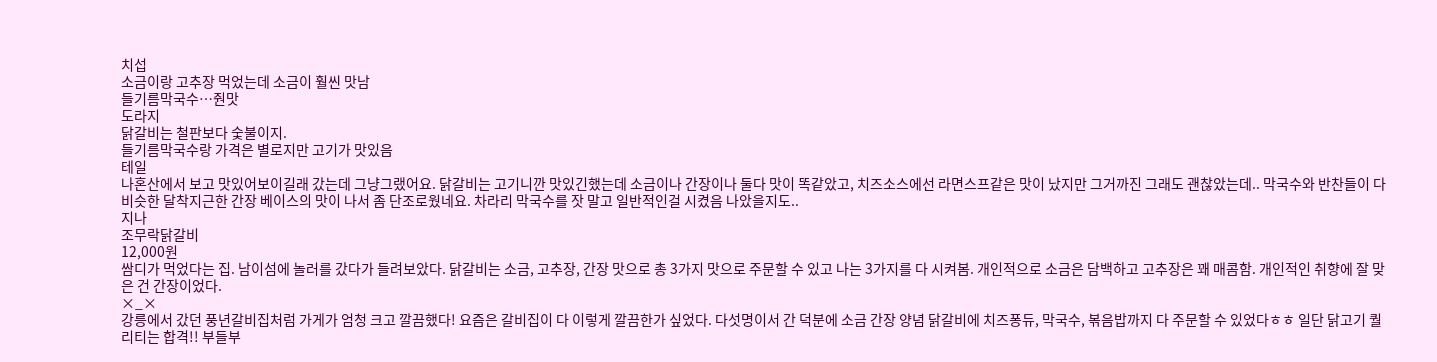치섭
소금이랑 고추장 먹었는데 소금이 훨씬 맛남
들기름막국수…줜맛
도라지
닭갈비는 철판보다 숯불이지.
들기름막국수랑 가격은 별로지만 고기가 맛있음
테일
나혼산에서 보고 맛있어보이길래 갔는데 그냥그랬어요. 닭갈비는 고기니깐 맛있긴했는데 소금이나 간장이나 둘다 맛이 똑같았고, 치즈소스에선 라면스프같은 맛이 났지만 그거까진 그래도 괜찮았는데.. 막국수와 반찬들이 다 비슷한 달착지근한 간장 베이스의 맛이 나서 좀 단조로웠네요. 차라리 막국수를 잣 말고 일반적인걸 시켰음 나았을지도..
지나
조무락닭갈비
12,000원
쌈디가 먹었다는 집. 남이섬에 놀러를 갔다가 들려보았다. 닭갈비는 소금, 고추장, 간장 맛으로 총 3가지 맛으로 주문할 수 있고 나는 3가지를 다 시켜봄. 개인적으로 소금은 담백하고 고추장은 꽤 매콤함. 개인적인 취향에 잘 맞은 건 간장이었다.
×_×
강릉에서 갔던 풍년갈비집처럼 가게가 엄청 크고 깔끔했다! 요즘은 갈비집이 다 이렇게 깔끔한가 싶었다. 다섯명이서 간 덕분에 소금 간장 양념 닭갈비에 치즈퐁듀, 막국수, 볶음밥까지 다 주문할 수 있었다ㅎㅎ 일단 닭고기 퀄리티는 합격!! 부들부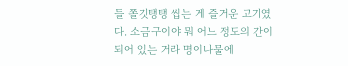들 쫄깃탱탱 씹는 게 즐거운 고기였다. 소금구이야 뭐 어느 정도의 간이 되어 있는 거라 명이나물에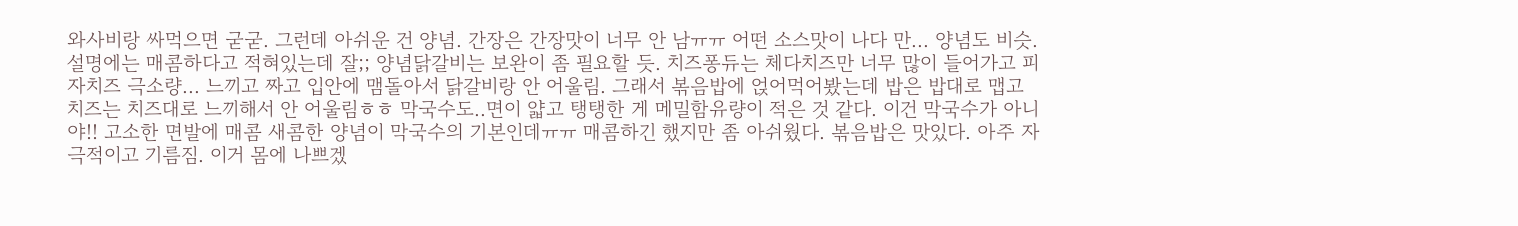와사비랑 싸먹으면 굳굳. 그런데 아쉬운 건 양념. 간장은 간장맛이 너무 안 남ㅠㅠ 어떤 소스맛이 나다 만... 양념도 비슷. 설명에는 매콤하다고 적혀있는데 잘;; 양념닭갈비는 보완이 좀 필요할 듯. 치즈퐁듀는 체다치즈만 너무 많이 들어가고 피자치즈 극소량... 느끼고 짜고 입안에 맴돌아서 닭갈비랑 안 어울림. 그래서 볶음밥에 얹어먹어봤는데 밥은 밥대로 맵고 치즈는 치즈대로 느끼해서 안 어울림ㅎㅎ 막국수도..면이 얇고 탱탱한 게 메밀함유량이 적은 것 같다. 이건 막국수가 아니야!! 고소한 면발에 매콤 새콤한 양념이 막국수의 기본인데ㅠㅠ 매콤하긴 했지만 좀 아쉬웠다. 볶음밥은 맛있다. 아주 자극적이고 기름짐. 이거 몸에 나쁘겠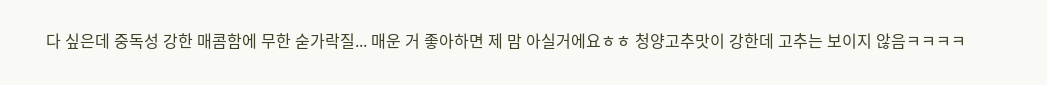다 싶은데 중독성 강한 매콤함에 무한 숟가락질... 매운 거 좋아하면 제 맘 아실거에요ㅎㅎ 청양고추맛이 강한데 고추는 보이지 않음ㅋㅋㅋㅋ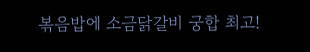볶음밥에 소금닭갈비 궁합 최고!